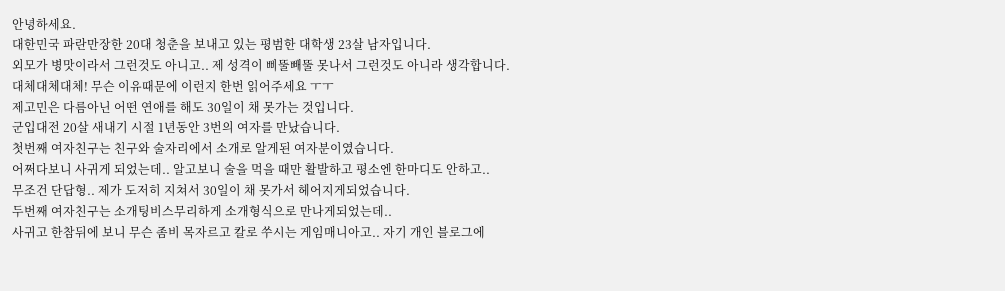안녕하세요.
대한민국 파란만장한 20대 청춘을 보내고 있는 평범한 대학생 23살 남자입니다.
외모가 병맛이라서 그런것도 아니고.. 제 성격이 삐뚤빼뚤 못나서 그런것도 아니라 생각합니다.
대체대체대체! 무슨 이유때문에 이런지 한번 읽어주세요 ㅜㅜ
제고민은 다름아닌 어떤 연애를 해도 30일이 채 못가는 것입니다.
군입대전 20살 새내기 시절 1년동안 3번의 여자를 만났습니다.
첫번째 여자친구는 친구와 술자리에서 소개로 알게된 여자분이였습니다.
어쩌다보니 사귀게 되었는데.. 알고보니 술을 먹을 때만 활발하고 평소엔 한마디도 안하고..
무조건 단답형.. 제가 도저히 지쳐서 30일이 채 못가서 헤어지게되었습니다.
두번째 여자친구는 소개팅비스무리하게 소개형식으로 만나게되었는데..
사귀고 한참뒤에 보니 무슨 좀비 목자르고 칼로 쑤시는 게임매니아고.. 자기 개인 블로그에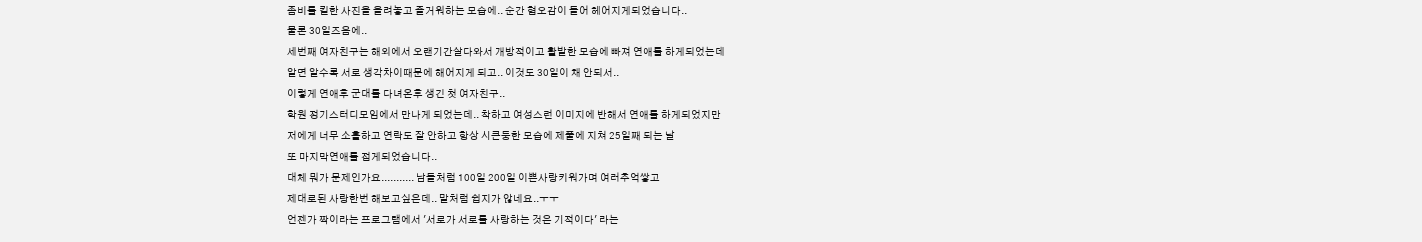좀비를 킬한 사진을 올려놓고 즐거워하는 모습에.. 순간 혐오감이 들어 헤어지게되었습니다..
물론 30일즈음에..
세번째 여자친구는 해외에서 오랜기간살다와서 개방적이고 활발한 모습에 빠져 연애를 하게되었는데
알면 알수록 서로 생각차이때문에 해어지게 되고.. 이것도 30일이 채 안되서..
이렇게 연애후 군대를 다녀온후 생긴 첫 여자친구..
학원 정기스터디모임에서 만나게 되었는데.. 착하고 여성스런 이미지에 반해서 연애를 하게되었지만
저에게 너무 소홀하고 연락도 잘 안하고 항상 시큰둥한 모습에 제풀에 지쳐 25일째 되는 날
또 마지막연애를 접게되었습니다..
대체 뭐가 문제인가요........... 남들처럼 100일 200일 이쁜사랑키워가며 여러추억쌓고
제대로된 사랑한번 해보고싶은데.. 말처럼 쉽지가 않네요..ㅜㅜ
언젠가 짝이라는 프로그램에서 '서로가 서로를 사랑하는 것은 기적이다' 라는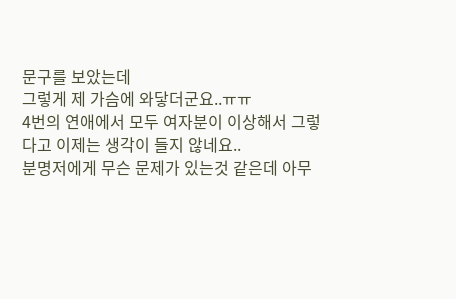문구를 보았는데
그렇게 제 가슴에 와닿더군요..ㅠㅠ
4번의 연애에서 모두 여자분이 이상해서 그렇다고 이제는 생각이 들지 않네요..
분명저에게 무슨 문제가 있는것 같은데 아무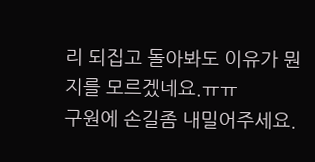리 되집고 돌아봐도 이유가 뭔지를 모르겠네요.ㅠㅠ
구원에 손길좀 내밀어주세요.